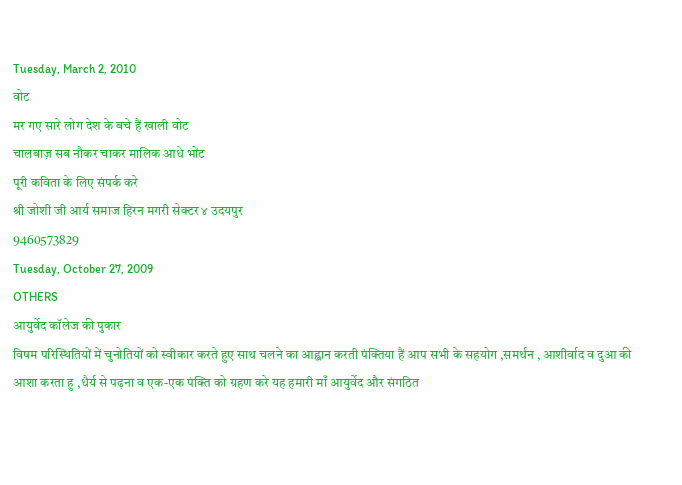Tuesday, March 2, 2010
वोट
मर गए सारे लोग देश के बचे हैं खाली वोट
चालबाज़ सब नौकर चाकर मालिक आधे भोंट
पूरी कविता के लिए संपर्क करे
श्री जोशी जी आर्य समाज हिरन मगरी सेक्टर ४ उदयपुर
9460573829
Tuesday, October 27, 2009
OTHERS
आयुर्वेद कॉलेज की पुकार
विषम परिस्थितियों में चुनोतियों को स्वीकार करते हुए साथ चलने का आह्वान करती पंक्तिया हैं आप सभी के सहयोग ,समर्थन , आशीर्वाद व दुआ की आशा करता हु ,धैर्य से पढ़ना व एक-एक पंक्ति को ग्रहण करे यह हमारी माँ आयुर्वेद और संगठित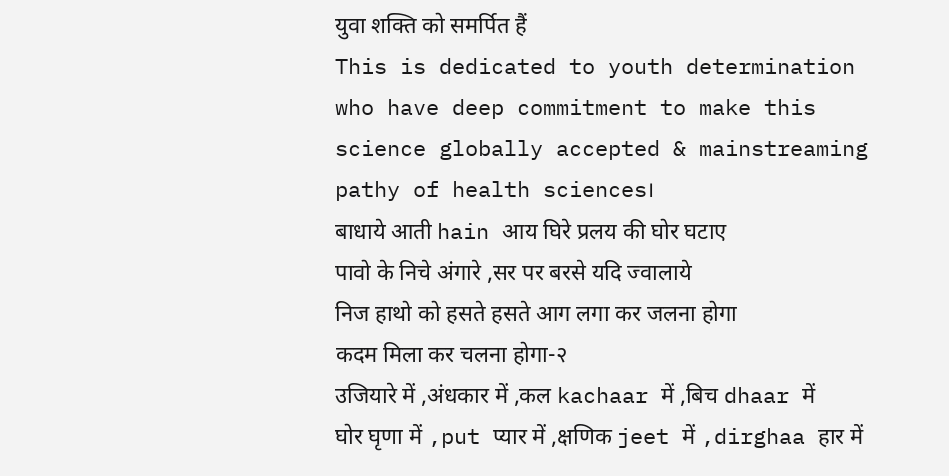युवा शक्ति को समर्पित हैं
This is dedicated to youth determination
who have deep commitment to make this science globally accepted & mainstreaming pathy of health sciences।
बाधाये आती hain आय घिरे प्रलय की घोर घटाए
पावो के निचे अंगारे ,सर पर बरसे यदि ज्वालाये
निज हाथो को हसते हसते आग लगा कर जलना होगा
कदम मिला कर चलना होगा-२
उजियारे में ,अंधकार में ,कल kachaar में ,बिच dhaar में
घोर घृणा में ,put प्यार में ,क्षणिक jeet में ,dirghaa हार में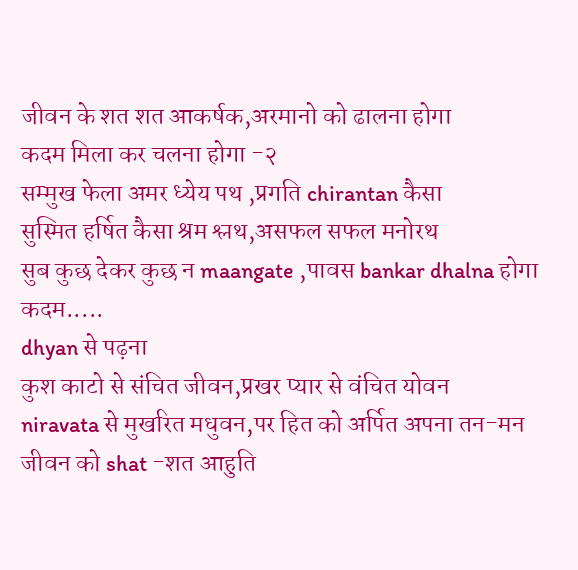जीवन के शत शत आकर्षक,अरमानो को ढालना होगा
कदम मिला कर चलना होगा -२
सम्मुख फेला अमर ध्येय पथ ,प्रगति chirantan कैसा
सुस्मित हर्षित कैसा श्रम श्लथ,असफल सफल मनोरथ
सुब कुछ देकर कुछ न maangate ,पावस bankar dhalna होगा
कदम.....
dhyan से पढ़ना
कुश काटो से संचित जीवन,प्रखर प्यार से वंचित योवन
niravata से मुखरित मधुवन,पर हित को अर्पित अपना तन-मन
जीवन को shat -शत आहुति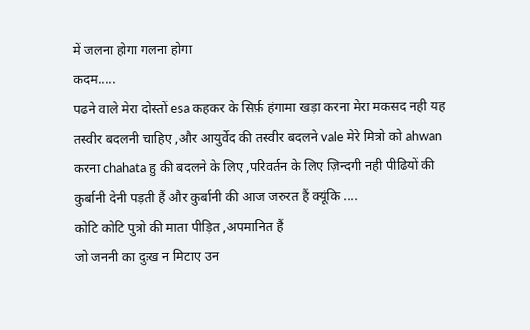में जलना होगा गलना होगा
कदम.....
पढने वाले मेरा दोस्तों esa कहकर के सिर्फ़ हंगामा खड़ा करना मेरा मकसद नही यह तस्वीर बदलनी चाहिए ,और आयुर्वेद की तस्वीर बदलने vale मेरे मित्रो को ahwan करना chahata हु की बदलने के लिए ,परिवर्तन के लिए ज़िन्दगी नही पीढियों की कुर्बानी देनी पड़ती हैं और कुर्बानी की आज जरुरत हैं क्यूंकि ....
कोटि कोटि पुत्रो की माता पीड़ित ,अपमानित हैं
जो जननी का दुःख न मिटाए उन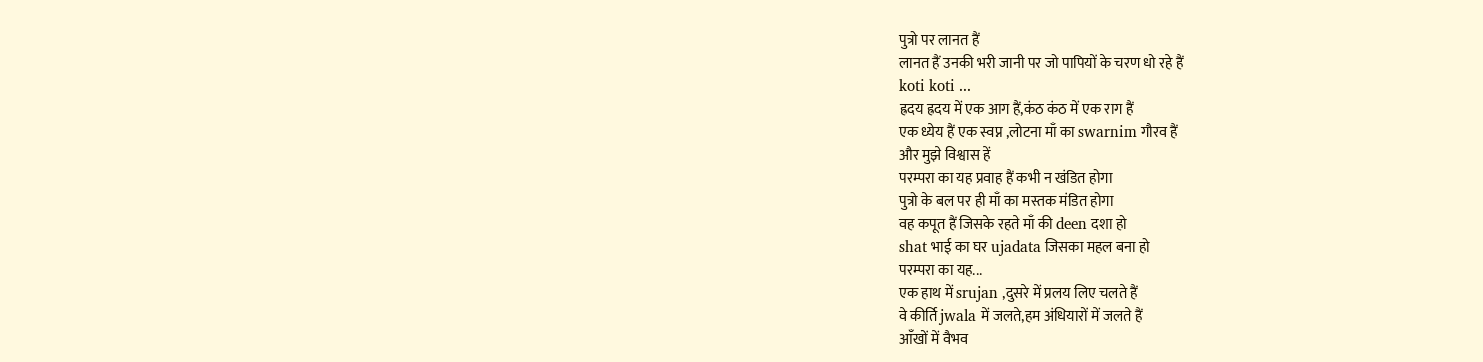पुत्रो पर लानत हैं
लानत हैं उनकी भरी जानी पर जो पापियों के चरण धो रहे हैं
koti koti ...
ह्रदय ह्रदय में एक आग हैं,कंठ कंठ में एक राग हैं
एक ध्येय हैं एक स्वप्न ,लोटना माँ का swarnim गौरव हैं
और मुझे विश्वास हें
परम्परा का यह प्रवाह हैं कभी न खंडित होगा
पुत्रो के बल पर ही माँ का मस्तक मंडित होगा
वह कपूत हैं जिसके रहते माँ की deen दशा हो
shat भाई का घर ujadata जिसका महल बना हो
परम्परा का यह...
एक हाथ में srujan ,दुसरे में प्रलय लिए चलते हैं
वे कीर्ति jwala में जलते,हम अंधियारों में जलते हैं
आँखों में वैभव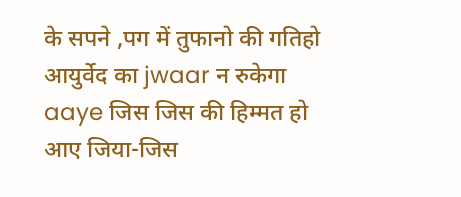के सपने ,पग में तुफानो की गतिहो
आयुर्वेद का jwaar न रुकेगा aaye जिस जिस की हिम्मत हो
आए जिया-जिस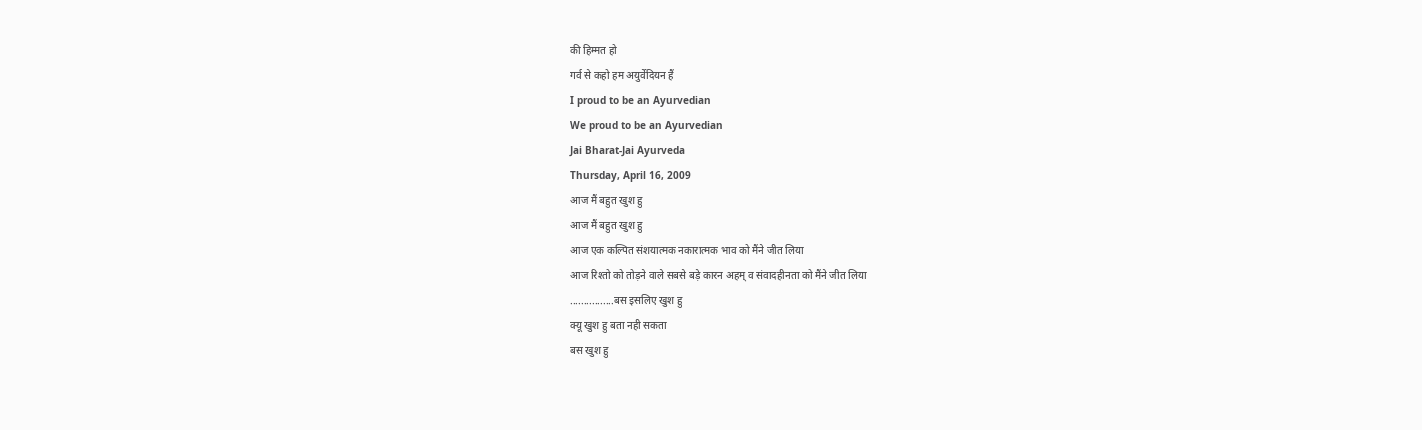की हिम्मत हो
गर्व से कहो हम अयुर्वेदियन हैं
I proud to be an Ayurvedian
We proud to be an Ayurvedian
Jai Bharat-Jai Ayurveda
Thursday, April 16, 2009
आज मैं बहुत खुश हु
आज मैं बहुत खुश हु
आज एक कल्पित संशयात्मक नकारात्मक भाव को मैंने जीत लिया
आज रिश्तो को तोड़ने वाले सबसे बड़े कारन अहम् व संवादहीनता को मैंने जीत लिया
................बस इसलिए खुश हु
क्यू खुश हु बता नही सकता
बस खुश हु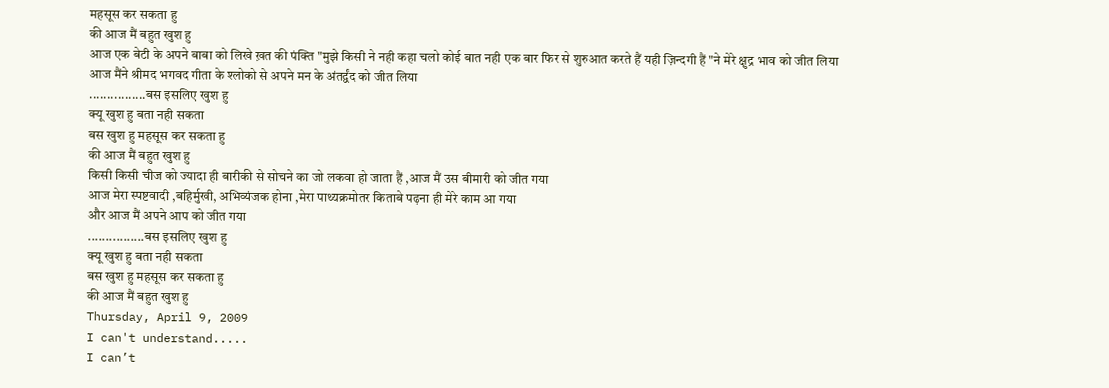महसूस कर सकता हु
की आज मैं बहुत खुश हु
आज एक बेटी के अपने बाबा को लिखे ख़त की पंक्ति "मुझे किसी ने नही कहा चलो कोई बात नही एक बार फिर से शुरुआत करते हैं यही ज़िन्दगी हैं "ने मेरे क्षुद्र भाव को जीत लिया
आज मैंने श्रीमद भगवद गीता के श्लोको से अपने मन के अंतर्द्वंद को जीत लिया
................बस इसलिए खुश हु
क्यू खुश हु बता नही सकता
बस खुश हु महसूस कर सकता हु
की आज मैं बहुत खुश हु
किसी किसी चीज को ज्यादा ही बारीकी से सोचने का जो लकवा हो जाता हैं ,आज मैं उस बीमारी को जीत गया
आज मेरा स्पष्टवादी ,बहिर्मुखी, अभिव्यंजक होना ,मेरा पाथ्यक्रमोतर किताबे पढ़ना ही मेरे काम आ गया
और आज मैं अपने आप को जीत गया
................बस इसलिए खुश हु
क्यू खुश हु बता नही सकता
बस खुश हु महसूस कर सकता हु
की आज मैं बहुत खुश हु
Thursday, April 9, 2009
I can't understand.....
I can’t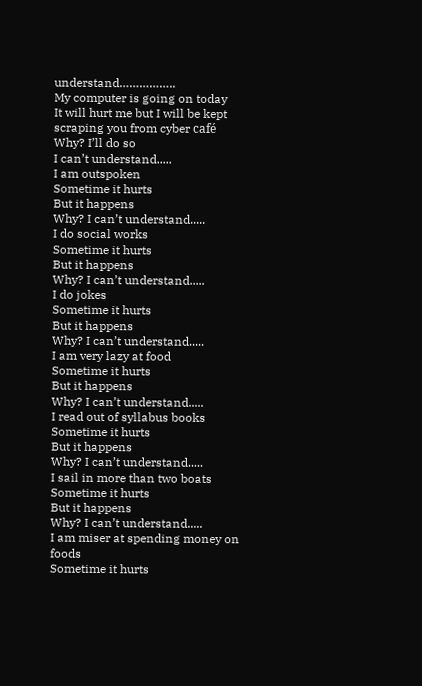understand……………..
My computer is going on today
It will hurt me but I will be kept scraping you from cyber café
Why? I’ll do so
I can’t understand.....
I am outspoken
Sometime it hurts
But it happens
Why? I can’t understand.....
I do social works
Sometime it hurts
But it happens
Why? I can’t understand.....
I do jokes
Sometime it hurts
But it happens
Why? I can’t understand.....
I am very lazy at food
Sometime it hurts
But it happens
Why? I can’t understand.....
I read out of syllabus books
Sometime it hurts
But it happens
Why? I can’t understand.....
I sail in more than two boats
Sometime it hurts
But it happens
Why? I can’t understand.....
I am miser at spending money on foods
Sometime it hurts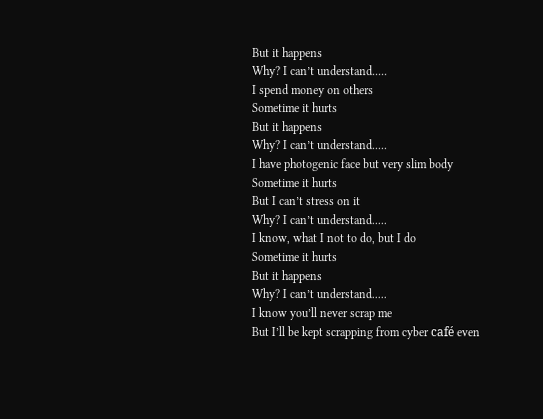But it happens
Why? I can’t understand.....
I spend money on others
Sometime it hurts
But it happens
Why? I can’t understand.....
I have photogenic face but very slim body
Sometime it hurts
But I can’t stress on it
Why? I can’t understand.....
I know, what I not to do, but I do
Sometime it hurts
But it happens
Why? I can’t understand.....
I know you’ll never scrap me
But I’ll be kept scrapping from cyber café even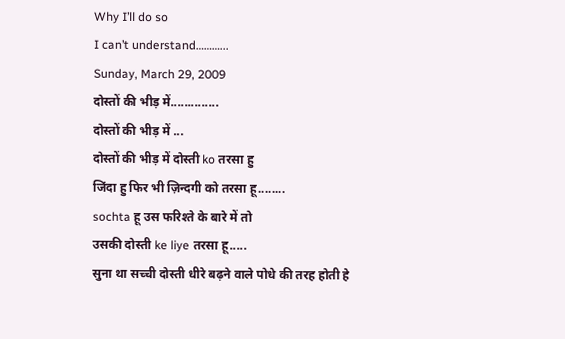Why I’ll do so
I can’t understand………...
Sunday, March 29, 2009
दोस्तों की भीड़ में..............
दोस्तों की भीड़ में ...
दोस्तों की भीड़ में दोस्ती ko तरसा हु
जिंदा हु फिर भी ज़िन्दगी को तरसा हू........
sochta हू उस फरिश्ते के बारे में तो
उसकी दोस्ती ke liye तरसा हू.....
सुना था सच्ची दोस्ती धीरे बढ़ने वाले पोधे की तरह होती हे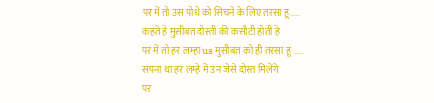पर में तो उस पोधे को सिचने के लिए तरसा हू.....
कहते हे मुसीबत दोस्ती की कसौटी होती हे
पर में तो हर लम्हा us मुसीबत को ही तरसा हू .....
सपना था हर लम्हे में उन जेसे दोस्त मिलेंगे
पर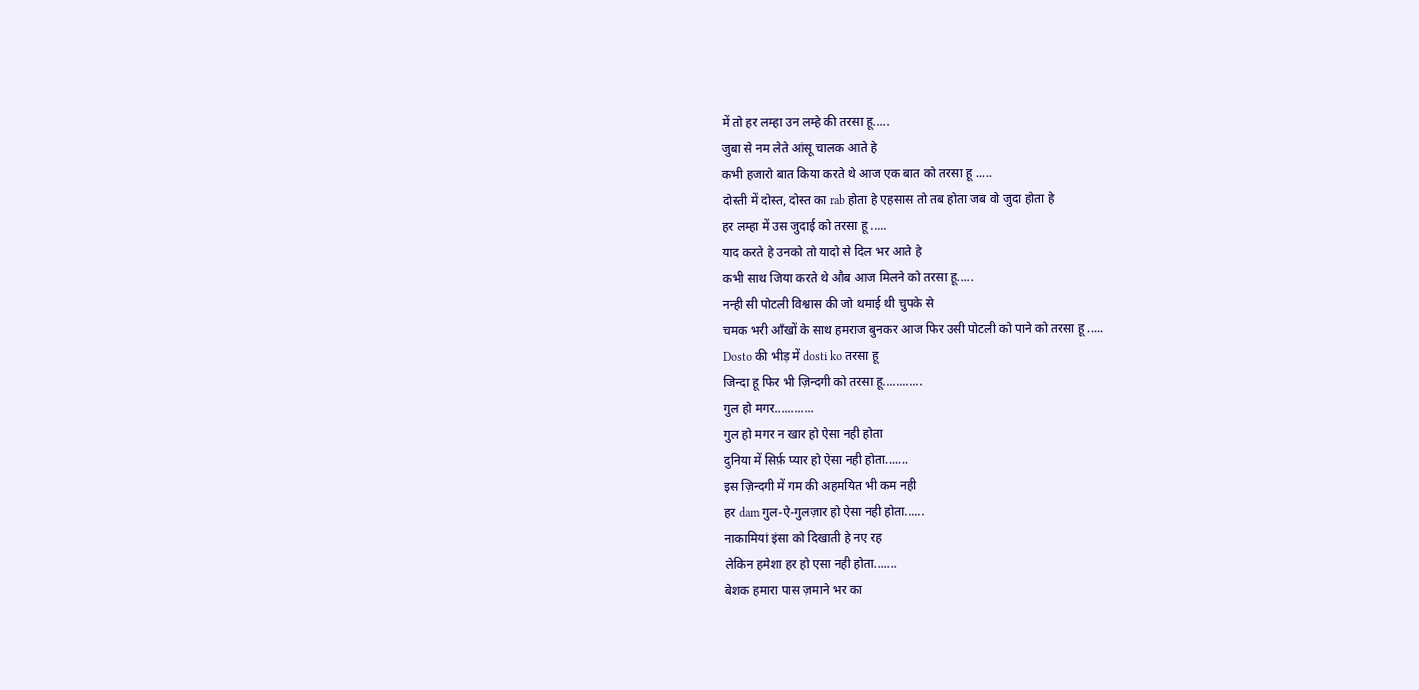में तो हर लम्हा उन लम्हे की तरसा हू.....
जुबा से नम लेते आंसू चालक आते हे
कभी हजारो बात किया करते थे आज एक बात को तरसा हू .....
दोस्ती में दोस्त, दोस्त का rab होता हे एहसास तो तब होता जब वो जुदा होता हे
हर लम्हा में उस जुदाई को तरसा हू .....
याद करते हे उनको तो यादो से दिल भर आते हे
कभी साथ जिया करते थे औब आज मिलने को तरसा हू.....
नन्ही सी पोटली विश्वास की जो थमाई थी चुपके से
चमक भरी आँखों के साथ हमराज बुनकर आज फिर उसी पोटली को पाने को तरसा हू .....
Dosto की भीड़ में dosti ko तरसा हू
जिन्दा हू फिर भी ज़िन्दगी को तरसा हू............
गुल हो मगर............
गुल हो मगर न खार हो ऐसा नही होता
दुनिया में सिर्फ़ प्यार हो ऐसा नही होता.......
इस ज़िन्दगी में गम की अहमयित भी कम नही
हर dam गुल-ऐ-गुलज़ार हो ऐसा नही होता......
नाकामियां इंसा को दिखाती हे नए रह
लेकिन हमेशा हर हो एसा नही होता.......
बेशक हमारा पास ज़माने भर का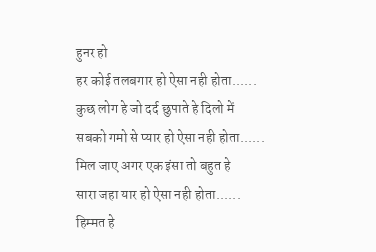हुनर हो
हर कोई तलबगार हो ऐसा नही होता......
कुछ लोग हे जो दर्द छुपाते हे दिलो में
सबको गमो से प्यार हो ऐसा नही होता......
मिल जाए अगर एक इंसा तो बहुत हे
सारा जहा यार हो ऐसा नही होता......
हिम्मत हे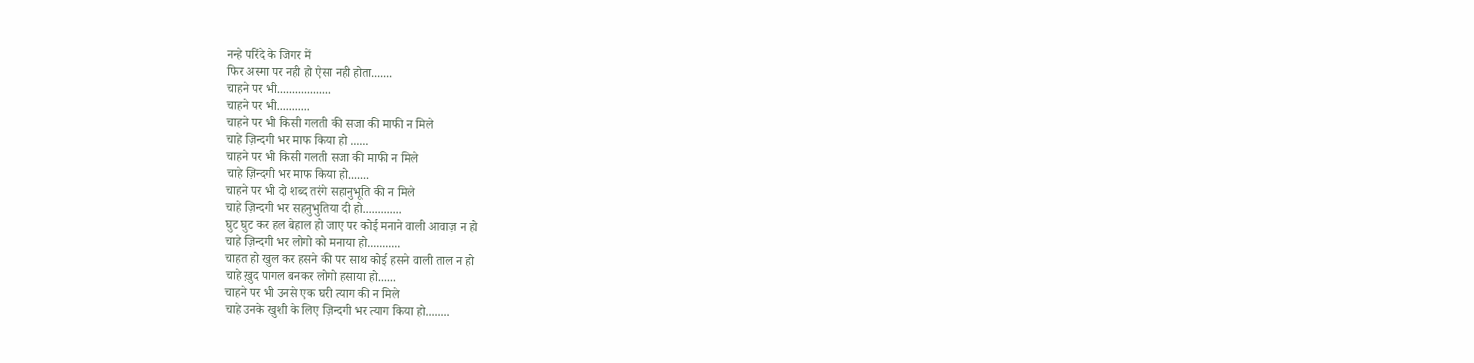नन्हे परिंदे के जिगर में
फिर अस्मा पर नही हो ऐसा नही होता.......
चाहने पर भी..................
चाहने पर भी...........
चाहने पर भी किसी गलती की सजा की माफी न मिले
चाहे ज़िन्दगी भर माफ किया हो ......
चाहने पर भी किसी गलती सजा की माफी न मिले
चाहे ज़िन्दगी भर माफ किया हो.......
चाहने पर भी दो शब्द तरंगे सहानुभूति की न मिले
चाहे ज़िन्दगी भर सहनुभुतिया दी हो.............
घुट घुट कर हल बेहाल हो जाए पर कोई मनाने वाली आवाज़ न हो
चाहे ज़िन्दगी भर लोगो को मनाया हो...........
चाहत हो खुल कर हसने की पर साथ कोई हसने वाली ताल न हो
चाहे ख़ुद पागल बनकर लोगो हसाया हो......
चाहने पर भी उनसे एक घरी त्याग की न मिले
चाहे उनके खुशी के लिए ज़िन्दगी भर त्याग किया हो........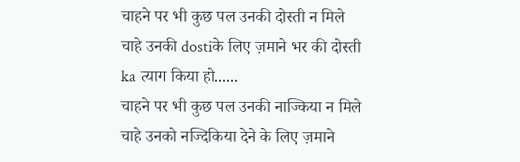चाहने पर भी कुछ पल उनकी दोस्ती न मिले
चाहे उनकी dostiके लिए ज़माने भर की दोस्ती ka त्याग किया हो......
चाहने पर भी कुछ पल उनकी नाज्किया न मिले
चाहे उनको नज्दिकिया देने के लिए ज़माने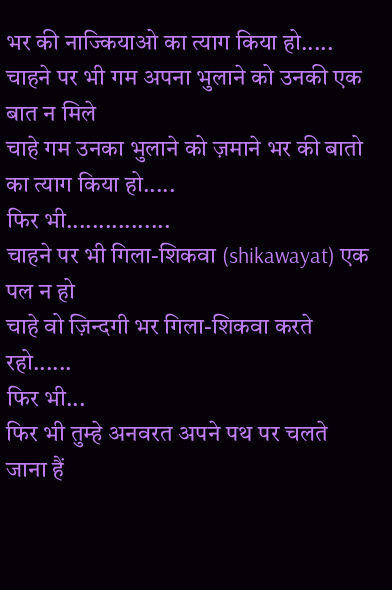भर की नाज्कियाओ का त्याग किया हो.....
चाहने पर भी गम अपना भुलाने को उनकी एक बात न मिले
चाहे गम उनका भुलाने को ज़माने भर की बातो का त्याग किया हो.....
फिर भी................
चाहने पर भी गिला-शिकवा (shikawayat) एक पल न हो
चाहे वो ज़िन्दगी भर गिला-शिकवा करते रहो......
फिर भी...
फिर भी तुम्हे अनवरत अपने पथ पर चलते जाना हैं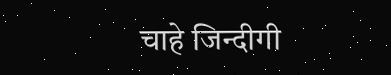चाहे जिन्दीगी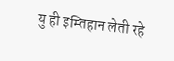यु ही इम्तिहान लेती रहे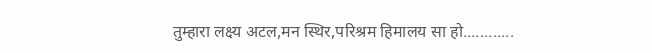तुम्हारा लक्ष्य अटल,मन स्थिर,परिश्रम हिमालय सा हो............